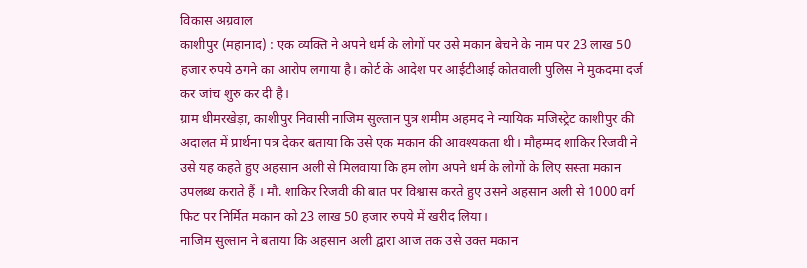विकास अग्रवाल
काशीपुर (महानाद) : एक व्यक्ति ने अपने धर्म के लोगों पर उसे मकान बेचने के नाम पर 23 लाख 50 हजार रुपये ठगने का आरोप लगाया है। कोर्ट के आदेश पर आईटीआई कोतवाली पुलिस ने मुकदमा दर्ज कर जांच शुरु कर दी है।
ग्राम धीमरखेड़ा, काशीपुर निवासी नाजिम सुल्तान पुत्र शमीम अहमद ने न्यायिक मजिस्ट्रेट काशीपुर की अदालत में प्रार्थना पत्र देकर बताया कि उसे एक मकान की आवश्यकता थी। मौहम्मद शाकिर रिजवी ने उसे यह कहते हुए अहसान अली से मिलवाया कि हम लोग अपने धर्म के लोगों के लिए सस्ता मकान उपलब्ध कराते हैं । मौ. शाकिर रिजवी की बात पर विश्वास करते हुए उसने अहसान अली से 1000 वर्ग फिट पर निर्मित मकान को 23 लाख 50 हजार रुपये में खरीद लिया।
नाजिम सुल्तान ने बताया कि अहसान अली द्वारा आज तक उसे उक्त मकान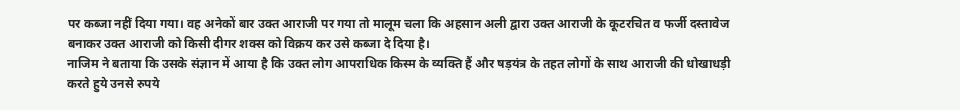पर कब्जा नहीं दिया गया। वह अनेकों बार उक्त आराजी पर गया तो मालूम चला कि अहसान अली द्वारा उक्त आराजी के कूटरचित व फर्जी दस्तावेज बनाकर उक्त आराजी को किसी दीगर शक्स को विक्रय कर उसे कब्जा दे दिया है।
नाजिम ने बताया कि उसके संज्ञान में आया है कि उक्त लोग आपराधिक किस्म के व्यक्ति हैं और षड़यंत्र के तहत लोगों के साथ आराजी की धोखाधड़ी करते हुये उनसे रुपये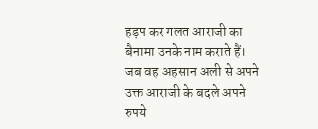हड़प कर गलत आराजी का बैनामा उनके नाम कराते हैं। जब वह अहसान अली से अपने उक्त आराजी के बदले अपने रुपये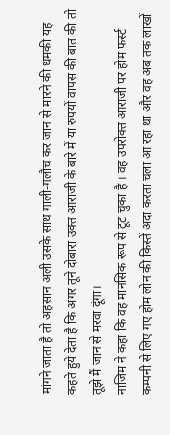मांगने जाता है तो अहसान अली उसके साथ गाली-गलौच कर जान से मारने की धमकी यह कहते हुये देता है कि अगर तूने दोबारा उक्त आराजी के बारे में या रुपयों वापस की बात की तो तूझे मैं जान से मरवा दूंगा।
नाजिम ने कहा कि वह मानसिक रूप से टूट चुका है । वह उपरोक्त आराजी पर होम फर्स्ट कम्पनी से लिए गए होम लोन की किस्तें अदा करता चला आ रहा था और वह अब तक लाखों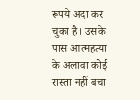रूपये अदा कर चुका है। उसके पास आत्महत्या के अलावा कोई रास्ता नहीं बचा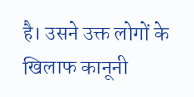है। उसने उक्त लोगों के खिलाफ कानूनी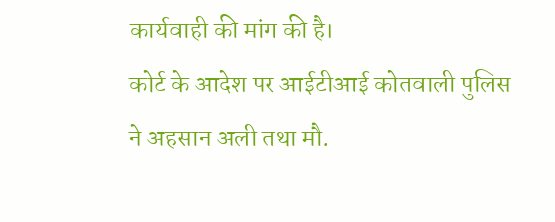कार्यवाही की मांग की है।
कोर्ट के आदेश पर आईटीआई कोतवाली पुलिस ने अहसान अली तथा मौ.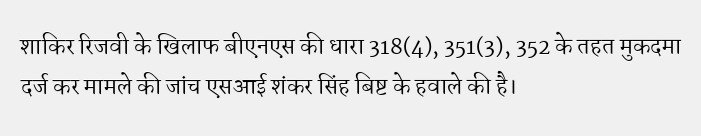शाकिर रिजवी के खिलाफ बीएनएस की धारा 318(4), 351(3), 352 के तहत मुकदमा दर्ज कर मामले की जांच एसआई शंकर सिंह बिष्ट के हवाले की है।